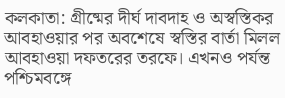কলকাতা: গ্রীষ্মের দীর্ঘ দাবদাহ ও অস্বস্তিকর আবহাওয়ার পর অবশেষে স্বস্তির বার্তা মিলল আবহাওয়া দফতরের তরফে। এখনও পর্যন্ত পশ্চিমবঙ্গে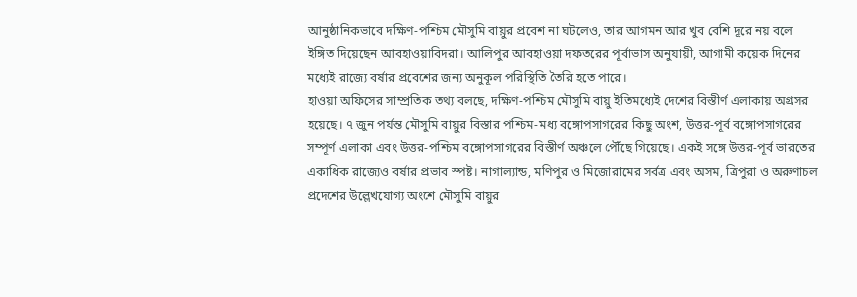আনুষ্ঠানিকভাবে দক্ষিণ-পশ্চিম মৌসুমি বায়ুর প্রবেশ না ঘটলেও, তার আগমন আর খুব বেশি দূরে নয় বলে ইঙ্গিত দিয়েছেন আবহাওয়াবিদরা। আলিপুর আবহাওয়া দফতরের পূর্বাভাস অনুযায়ী, আগামী কয়েক দিনের মধ্যেই রাজ্যে বর্ষার প্রবেশের জন্য অনুকূল পরিস্থিতি তৈরি হতে পারে।
হাওয়া অফিসের সাম্প্রতিক তথ্য বলছে, দক্ষিণ-পশ্চিম মৌসুমি বায়ু ইতিমধ্যেই দেশের বিস্তীর্ণ এলাকায় অগ্রসর হয়েছে। ৭ জুন পর্যন্ত মৌসুমি বায়ুর বিস্তার পশ্চিম-মধ্য বঙ্গোপসাগরের কিছু অংশ, উত্তর-পূর্ব বঙ্গোপসাগরের সম্পূর্ণ এলাকা এবং উত্তর-পশ্চিম বঙ্গোপসাগরের বিস্তীর্ণ অঞ্চলে পৌঁছে গিয়েছে। একই সঙ্গে উত্তর-পূর্ব ভারতের একাধিক রাজ্যেও বর্ষার প্রভাব স্পষ্ট। নাগাল্যান্ড, মণিপুর ও মিজোরামের সর্বত্র এবং অসম, ত্রিপুরা ও অরুণাচল প্রদেশের উল্লেখযোগ্য অংশে মৌসুমি বায়ুর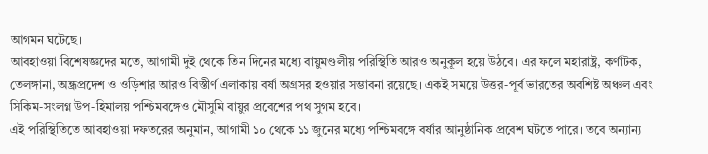আগমন ঘটেছে।
আবহাওয়া বিশেষজ্ঞদের মতে, আগামী দুই থেকে তিন দিনের মধ্যে বায়ুমণ্ডলীয় পরিস্থিতি আরও অনুকূল হয়ে উঠবে। এর ফলে মহারাষ্ট্র, কর্ণাটক, তেলঙ্গানা, অন্ধ্রপ্রদেশ ও ওড়িশার আরও বিস্তীর্ণ এলাকায় বর্ষা অগ্রসর হওয়ার সম্ভাবনা রয়েছে। একই সময়ে উত্তর-পূর্ব ভারতের অবশিষ্ট অঞ্চল এবং সিকিম-সংলগ্ন উপ-হিমালয় পশ্চিমবঙ্গেও মৌসুমি বায়ুর প্রবেশের পথ সুগম হবে।
এই পরিস্থিতিতে আবহাওয়া দফতরের অনুমান, আগামী ১০ থেকে ১১ জুনের মধ্যে পশ্চিমবঙ্গে বর্ষার আনুষ্ঠানিক প্রবেশ ঘটতে পারে। তবে অন্যান্য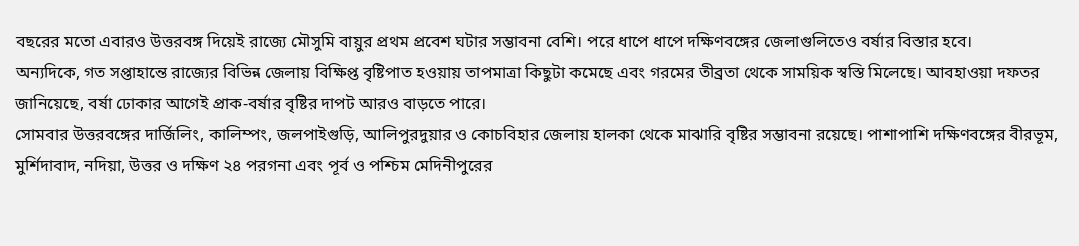বছরের মতো এবারও উত্তরবঙ্গ দিয়েই রাজ্যে মৌসুমি বায়ুর প্রথম প্রবেশ ঘটার সম্ভাবনা বেশি। পরে ধাপে ধাপে দক্ষিণবঙ্গের জেলাগুলিতেও বর্ষার বিস্তার হবে।
অন্যদিকে, গত সপ্তাহান্তে রাজ্যের বিভিন্ন জেলায় বিক্ষিপ্ত বৃষ্টিপাত হওয়ায় তাপমাত্রা কিছুটা কমেছে এবং গরমের তীব্রতা থেকে সাময়িক স্বস্তি মিলেছে। আবহাওয়া দফতর জানিয়েছে, বর্ষা ঢোকার আগেই প্রাক-বর্ষার বৃষ্টির দাপট আরও বাড়তে পারে।
সোমবার উত্তরবঙ্গের দার্জিলিং, কালিম্পং, জলপাইগুড়ি, আলিপুরদুয়ার ও কোচবিহার জেলায় হালকা থেকে মাঝারি বৃষ্টির সম্ভাবনা রয়েছে। পাশাপাশি দক্ষিণবঙ্গের বীরভূম, মুর্শিদাবাদ, নদিয়া, উত্তর ও দক্ষিণ ২৪ পরগনা এবং পূর্ব ও পশ্চিম মেদিনীপুরের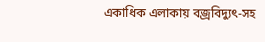একাধিক এলাকায় বজ্রবিদ্যুৎ-সহ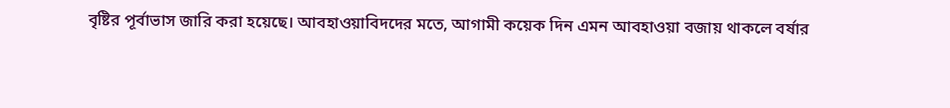বৃষ্টির পূর্বাভাস জারি করা হয়েছে। আবহাওয়াবিদদের মতে, আগামী কয়েক দিন এমন আবহাওয়া বজায় থাকলে বর্ষার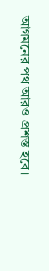আগমনের পথ আরও প্রশস্ত হবে।